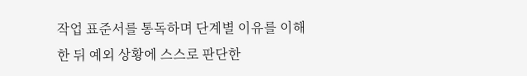작업 표준서를 통독하며 단계별 이유를 이해한 뒤 예외 상황에 스스로 판단한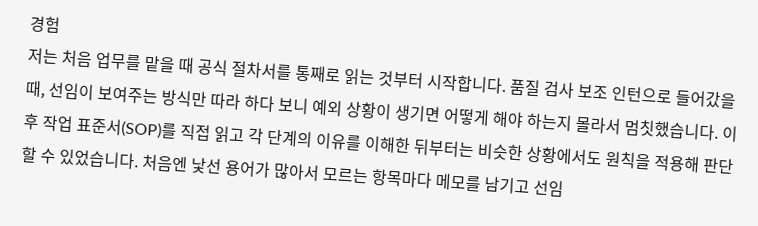경험
저는 처음 업무를 맡을 때 공식 절차서를 통째로 읽는 것부터 시작합니다. 품질 검사 보조 인턴으로 들어갔을 때, 선임이 보여주는 방식만 따라 하다 보니 예외 상황이 생기면 어떻게 해야 하는지 몰라서 멈칫했습니다. 이후 작업 표준서(SOP)를 직접 읽고 각 단계의 이유를 이해한 뒤부터는 비슷한 상황에서도 원칙을 적용해 판단할 수 있었습니다. 처음엔 낯선 용어가 많아서 모르는 항목마다 메모를 남기고 선임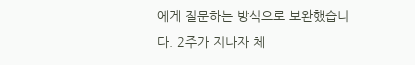에게 질문하는 방식으로 보완했습니다. 2주가 지나자 체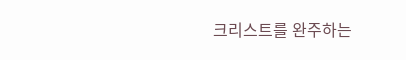크리스트를 완주하는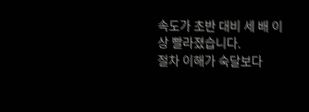속도가 초반 대비 세 배 이상 빨라졌습니다.
절차 이해가 숙달보다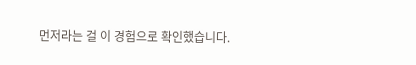먼저라는 걸 이 경험으로 확인했습니다.